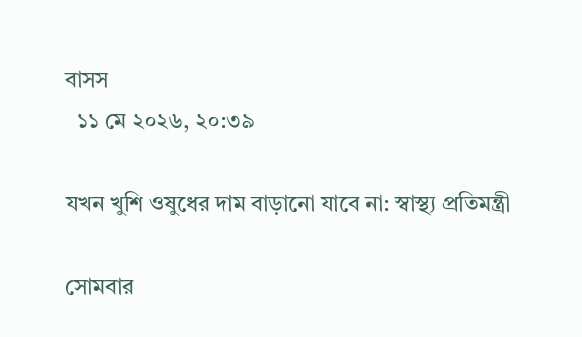বাসস
  ১১ মে ২০২৬, ২০:৩৯

যখন খুশি ওষুধের দাম বাড়ানো যাবে না: স্বাস্থ্য প্রতিমন্ত্রী

সোমবার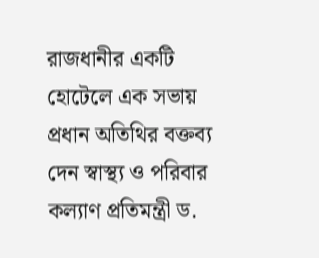রাজধানীর একটি হোটেলে এক সভায় প্রধান অতিথির বক্তব্য দেন স্বাস্থ্য ও পরিবার কল্যাণ প্রতিমন্ত্রী ড.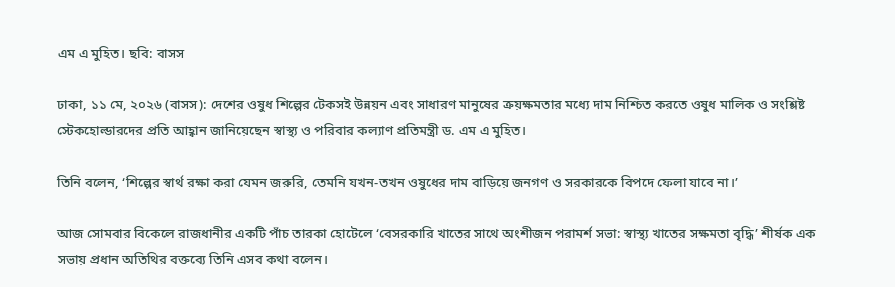এম এ মুহিত। ছবি: বাসস

ঢাকা, ১১ মে, ২০২৬ (বাসস): দেশের ওষুধ শিল্পের টেকসই উন্নয়ন এবং সাধারণ মানুষের ক্রয়ক্ষমতার মধ্যে দাম নিশ্চিত করতে ওষুধ মালিক ও সংশ্লিষ্ট স্টেকহোল্ডারদের প্রতি আহ্বান জানিয়েছেন স্বাস্থ্য ও পরিবার কল্যাণ প্রতিমন্ত্রী ড. এম এ মুহিত।

তিনি বলেন, ‘শিল্পের স্বার্থ রক্ষা করা যেমন জরুরি, তেমনি যখন-তখন ওষুধের দাম বাড়িয়ে জনগণ ও সরকারকে বিপদে ফেলা যাবে না।’

আজ সোমবার বিকেলে রাজধানীর একটি পাঁচ তারকা হোটেলে ‘বেসরকারি খাতের সাথে অংশীজন পরামর্শ সভা: স্বাস্থ্য খাতের সক্ষমতা বৃদ্ধি’ শীর্ষক এক সভায় প্রধান অতিথির বক্তব্যে তিনি এসব কথা বলেন।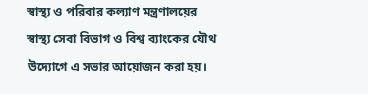স্বাস্থ্য ও পরিবার কল্যাণ মন্ত্রণালয়ের স্বাস্থ্য সেবা বিভাগ ও বিশ্ব ব্যাংকের যৌথ উদ্যোগে এ সভার আয়োজন করা হয়।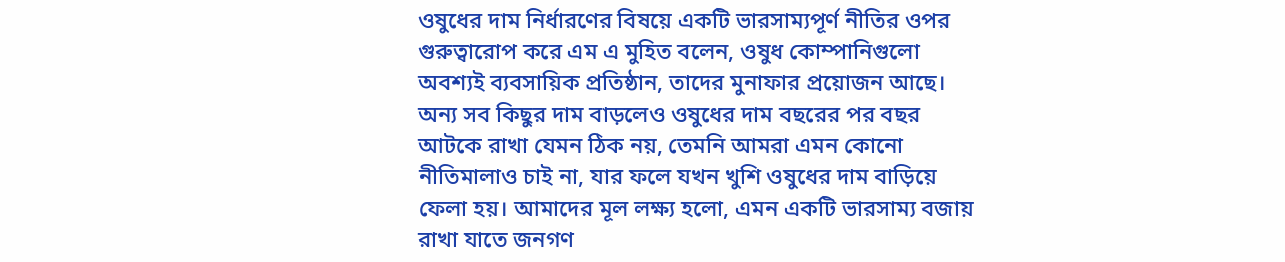ওষুধের দাম নির্ধারণের বিষয়ে একটি ভারসাম্যপূর্ণ নীতির ওপর গুরুত্বারোপ করে এম এ মুহিত বলেন, ওষুধ কোম্পানিগুলো অবশ্যই ব্যবসায়িক প্রতিষ্ঠান, তাদের মুনাফার প্রয়োজন আছে। অন্য সব কিছুর দাম বাড়লেও ওষুধের দাম বছরের পর বছর আটকে রাখা যেমন ঠিক নয়, তেমনি আমরা এমন কোনো নীতিমালাও চাই না, যার ফলে যখন খুশি ওষুধের দাম বাড়িয়ে ফেলা হয়। আমাদের মূল লক্ষ্য হলো, এমন একটি ভারসাম্য বজায় রাখা যাতে জনগণ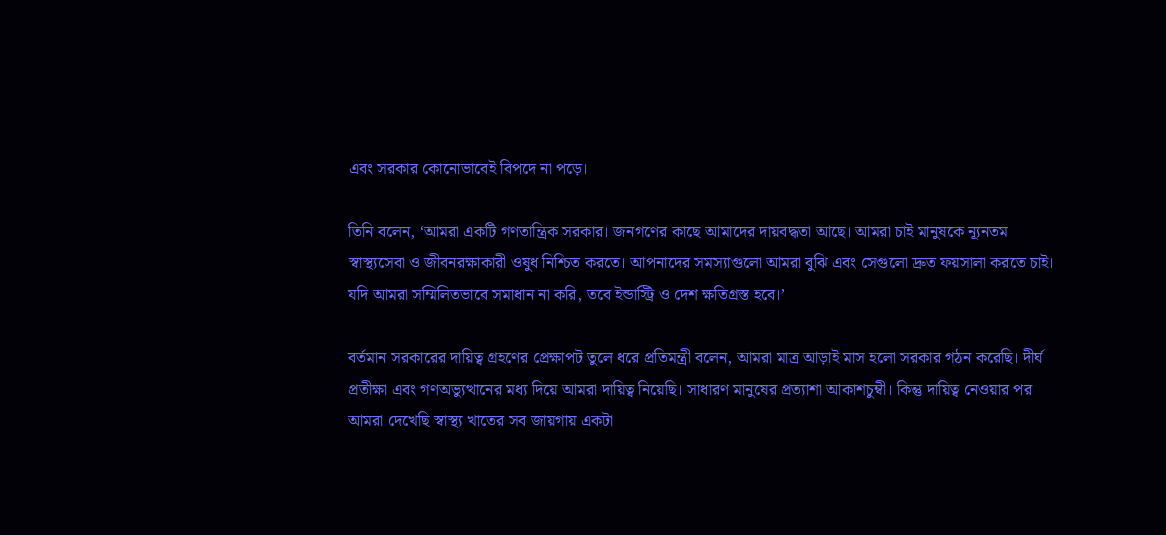এবং সরকার কোনোভাবেই বিপদে না পড়ে।

তিনি বলেন, ‘আমরা একটি গণতান্ত্রিক সরকার। জনগণের কাছে আমাদের দায়বদ্ধতা আছে। আমরা চাই মানুষকে ন্যূনতম স্বাস্থ্যসেবা ও জীবনরক্ষাকারী ওষুধ নিশ্চিত করতে। আপনাদের সমস্যাগুলো আমরা বুঝি এবং সেগুলো দ্রুত ফয়সালা করতে চাই। যদি আমরা সম্মিলিতভাবে সমাধান না করি, তবে ইন্ডাস্ট্রি ও দেশ ক্ষতিগ্রস্ত হবে।’

বর্তমান সরকারের দায়িত্ব গ্রহণের প্রেক্ষাপট তুলে ধরে প্রতিমন্ত্রী বলেন, আমরা মাত্র আড়াই মাস হলো সরকার গঠন করেছি। দীর্ঘ প্রতীক্ষা এবং গণঅভ্যুত্থানের মধ্য দিয়ে আমরা দায়িত্ব নিয়েছি। সাধারণ মানুষের প্রত্যাশা আকাশচুম্বী। কিন্তু দায়িত্ব নেওয়ার পর আমরা দেখেছি স্বাস্থ্য খাতের সব জায়গায় একটা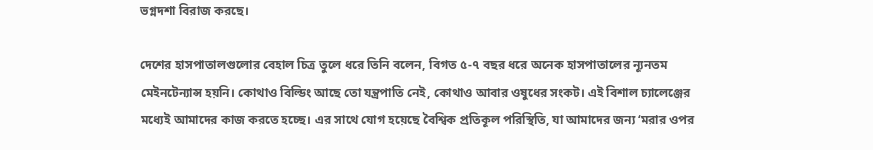ভগ্নদশা বিরাজ করছে।

দেশের হাসপাতালগুলোর বেহাল চিত্র তুলে ধরে তিনি বলেন, বিগত ৫-৭ বছর ধরে অনেক হাসপাতালের ন্যূনতম মেইনটেন্যান্স হয়নি। কোথাও বিল্ডিং আছে তো যন্ত্রপাতি নেই, কোথাও আবার ওষুধের সংকট। এই বিশাল চ্যালেঞ্জের মধ্যেই আমাদের কাজ করতে হচ্ছে। এর সাথে যোগ হয়েছে বৈশ্বিক প্রতিকূল পরিস্থিতি, যা আমাদের জন্য ‘মরার ওপর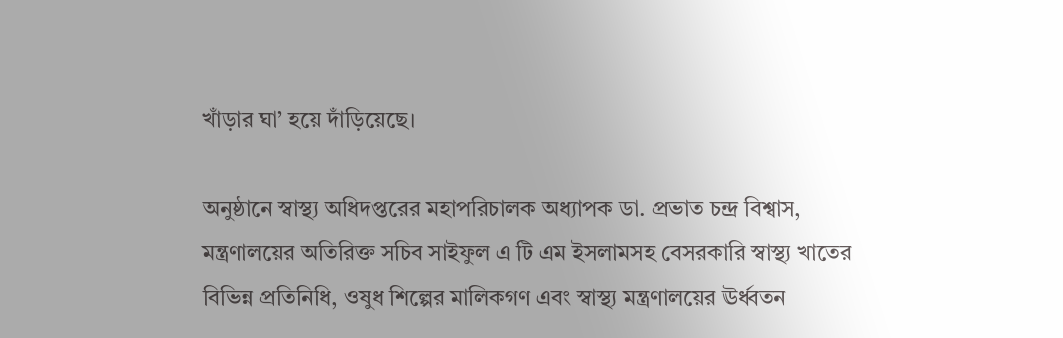খাঁড়ার ঘা’ হয়ে দাঁড়িয়েছে।

অনুষ্ঠানে স্বাস্থ্য অধিদপ্তরের মহাপরিচালক অধ্যাপক ডা. প্রভাত চন্দ্র বিশ্বাস, মন্ত্রণালয়ের অতিরিক্ত সচিব সাইফুল এ টি এম ইসলামসহ বেসরকারি স্বাস্থ্য খাতের বিভিন্ন প্রতিনিধি, ওষুধ শিল্পের মালিকগণ এবং স্বাস্থ্য মন্ত্রণালয়ের ঊর্ধ্বতন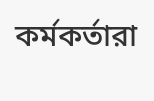কর্মকর্তারা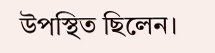উপস্থিত ছিলেন।